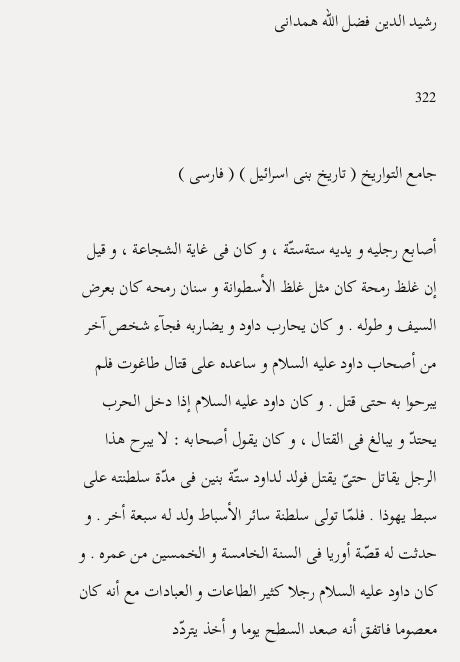رشيد الدين فضل الله همدانى

322

جامع التواريخ ( تاريخ بنى اسرائيل ) ( فارسى )

أصابع رجليه و يديه ستةستّة ، و كان فى غاية الشجاعة ، و قيل إن غلظ رمحة كان مثل غلظ الأسطوانة و سنان رمحه كان بعرض السيف و طوله . و كان يحارب داود و يضاربه فجآء شخص آخر من أصحاب داود عليه السلام و ساعده على قتال طاغوت فلم يبرحوا به حتى قتل . و كان داود عليه السلام إذا دخل الحرب يحتدّ و يبالغ فى القتال ، و كان يقول أصحابه : لا يبرح هذا الرجل يقاتل حتىّ يقتل فولد لداود ستّة بنين فى مدّة سلطنته على سبط يهوذا . فلمّا تولى سلطنة سائر الأسباط ولد له سبعة أخر . و حدثت له قصّة أوريا فى السنة الخامسة و الخمسين من عمره . و كان داود عليه السلام رجلا كثير الطاعات و العبادات مع أنه كان معصوما فاتفق أنه صعد السطح يوما و أخذ يتردّد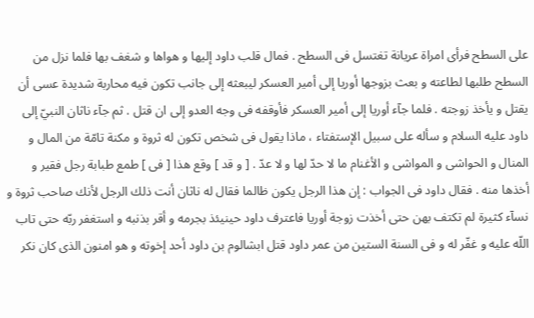على السطح فرأى امراة عريانة تغتسل فى السطح . فمال قلب داود إليها و هواها و شغف بها فلما نزل من السطح طلبها لطاعته و بعث بزوجها أوريا إلى أمير العسكر ليبعثه إلى جانب تكون فيه محاربة شديدة عسى أن يقتل و يأخذ زوجته . فلما جآء أوريا إلى أمير العسكر فأوقفه فى وجه العدو إلى ان قتل . ثم جآء ناثان النبيّ إلى داود عليه السلام و سأله على سبيل الإستفتاء ، ماذا يقول فى شخص تكون له ثروة و مكنة تامّة من المال و المنال و الحواشى و المواشى و الأغنام ما لا حدّ لها و لا عدّ . [ و قد ] وقع هذا [ فى ] طمع طبابة رجل فقير و أخذها منه . فقال داود فى الجواب : إن هذا الرجل يكون ظالما فقال له ناثان أنت ذلك الرجل لأنك صاحب ثروة و نسآء كثيرة لم تكتف بهن حتى أخذت زوجة أوريا فاعترف داود حينيئذ بجرمه و أقر بذنبه و استغفر ربّه حتى تاب اللّه عليه و غفّر له و فى السنة الستين من عمر داود قتل ابشالوم بن داود أحد إخوته و هو امنون الذى كان نكر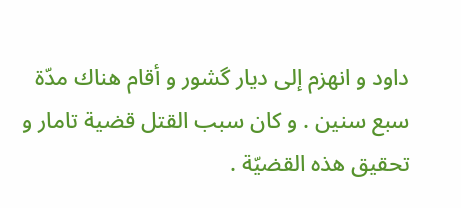داود و انهزم إلى ديار گشور و أقام هناك مدّة سبع سنين . و كان سبب القتل قضية تامار و تحقيق هذه القضيّة .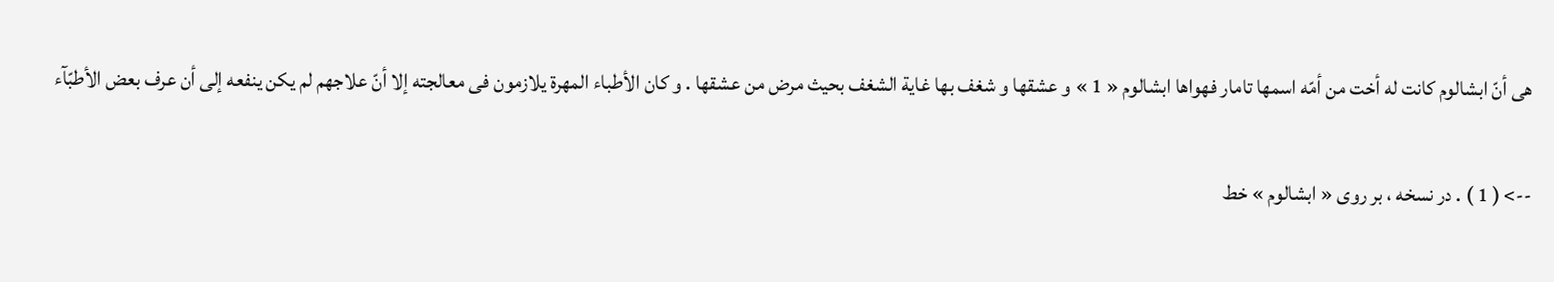هى أنّ ابشالوم كانت له أخت من أمّه اسمها تامار فهواها ابشالوم « 1 » و عشقها و شغف بها غاية الشغف بحيث مرض من عشقها . و كان الأطباء المهرة يلازمون فى معالجته إلا أنّ علاجهم لم يكن ينفعه إلى أن عرف بعض الأطبّآء

--> ( 1 ) . در نسخه ، بر روى « ابشالوم » خط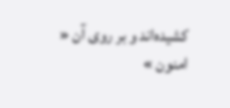كشيده‌اند و بر روى آن « امنون »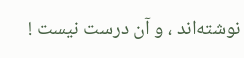نوشته‌اند ، و آن درست نيست !